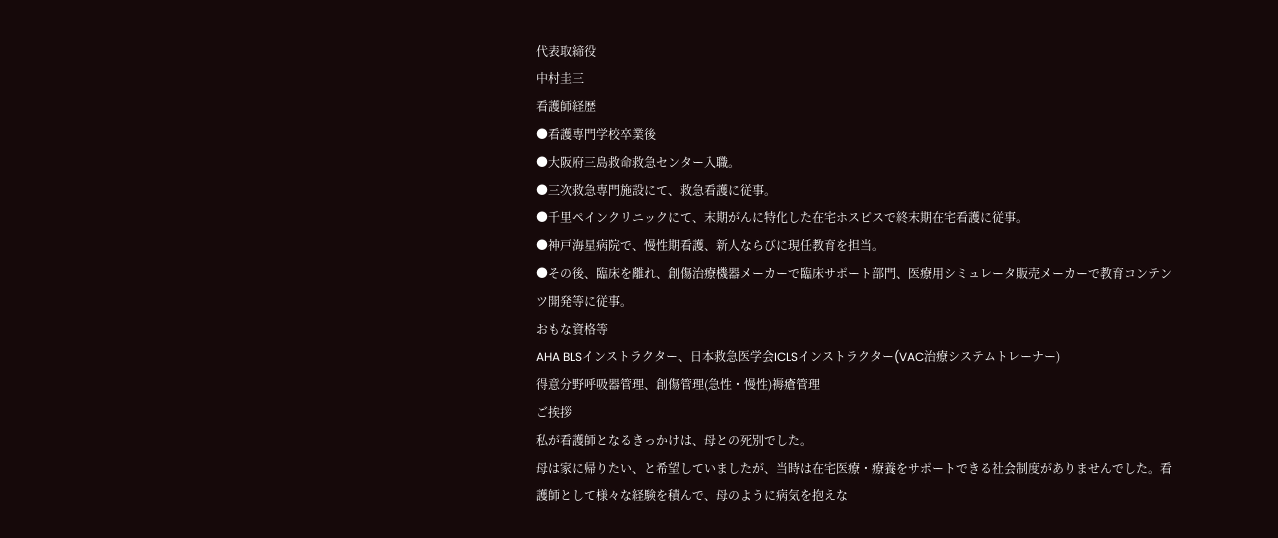代表取締役
中村圭三
看護師経歴
●看護専門学校卒業後
●大阪府三島救命救急センター入職。
●三次救急専門施設にて、救急看護に従事。
●千里ペインクリニックにて、末期がんに特化した在宅ホスピスで終末期在宅看護に従事。
●神戸海星病院で、慢性期看護、新人ならびに現任教育を担当。
●その後、臨床を離れ、創傷治療機器メーカーで臨床サポート部門、医療用シミュレータ販売メーカーで教育コンテンツ開発等に従事。
おもな資格等
AHA BLSインストラクター、日本救急医学会ICLSインストラクター(VAC治療システムトレーナー)
得意分野呼吸器管理、創傷管理(急性・慢性)褥瘡管理
ご挨拶
私が看護師となるきっかけは、母との死別でした。
母は家に帰りたい、と希望していましたが、当時は在宅医療・療養をサポートできる社会制度がありませんでした。看護師として様々な経験を積んで、母のように病気を抱えな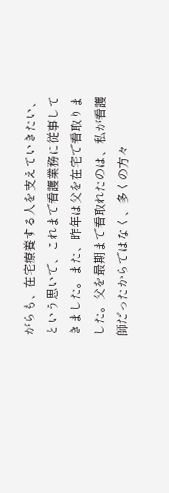がらも、在宅療養する人を支えていきたい、という思いで、これまで看護業務に従事してきました。また、昨年は父を在宅で看取りました。父を最期まで看取れたのは、私が看護師だったからではなく、多くの方々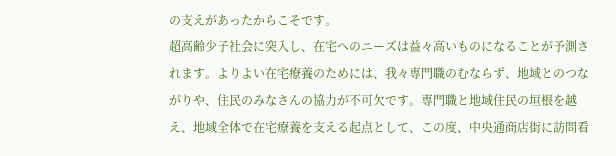の支えがあったからこそです。
超高齢少子社会に突入し、在宅へのニーズは益々高いものになることが予測されます。よりよい在宅療養のためには、我々専門職のむならず、地域とのつながりや、住民のみなさんの協力が不可欠です。専門職と地域住民の垣根を越え、地域全体で在宅療養を支える起点として、この度、中央通商店街に訪問看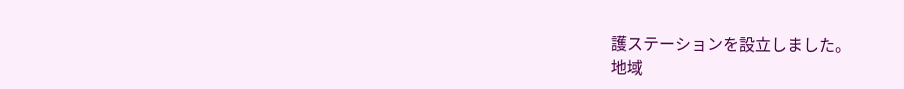護ステーションを設立しました。
地域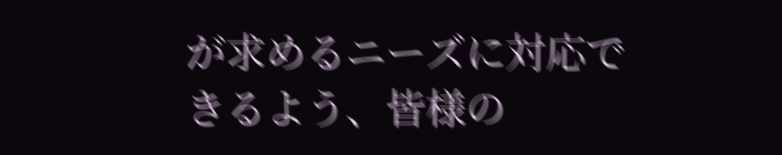が求めるニーズに対応できるよう、皆様の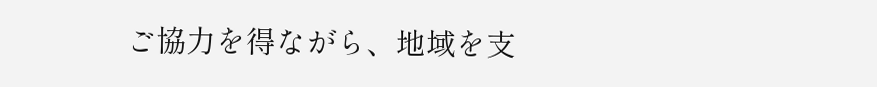ご協力を得ながら、地域を支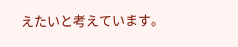えたいと考えています。